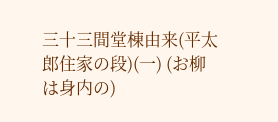三十三間堂棟由来(平太郎住家の段)(一) (お柳は身内の)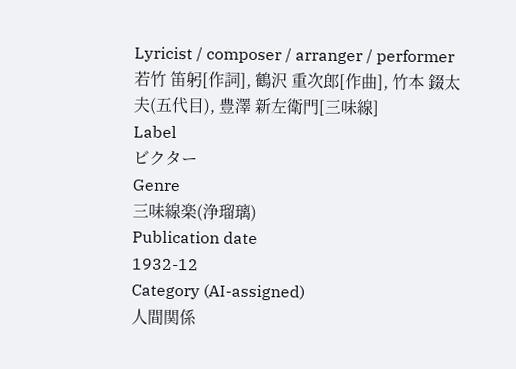Lyricist / composer / arranger / performer
若竹 笛躬[作詞], 鶴沢 重次郎[作曲], 竹本 錣太夫(五代目), 豊澤 新左衛門[三味線]
Label
ビクター
Genre
三味線楽(浄瑠璃)
Publication date
1932-12
Category (AI-assigned)
人間関係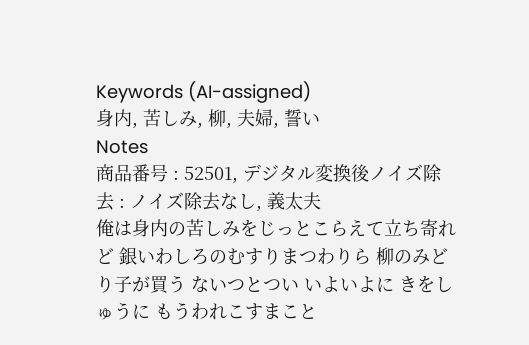Keywords (AI-assigned)
身内, 苦しみ, 柳, 夫婦, 誓い
Notes
商品番号 : 52501, デジタル変換後ノイズ除去 : ノイズ除去なし, 義太夫
俺は身内の苦しみをじっとこらえて立ち寄れど 銀いわしろのむすりまつわりら 柳のみどり子が買う ないつとつい いよいよに きをしゅうに もうわれこすまこと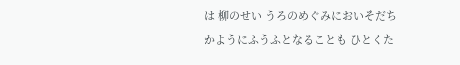は 柳のせい うろのめぐみにおいそだち かようにふうふとなることも ひとくた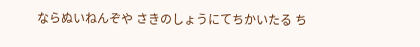ならぬいねんぞや さきのしょうにてちかいたる ち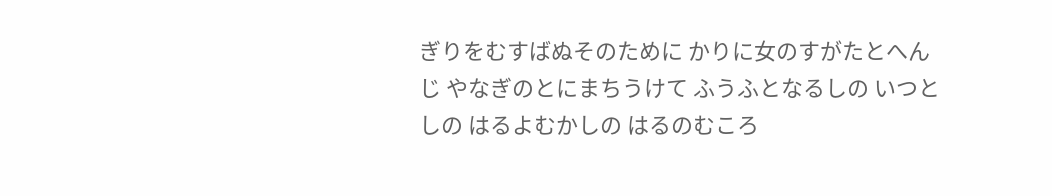ぎりをむすばぬそのために かりに女のすがたとへんじ やなぎのとにまちうけて ふうふとなるしの いつとしの はるよむかしの はるのむころ